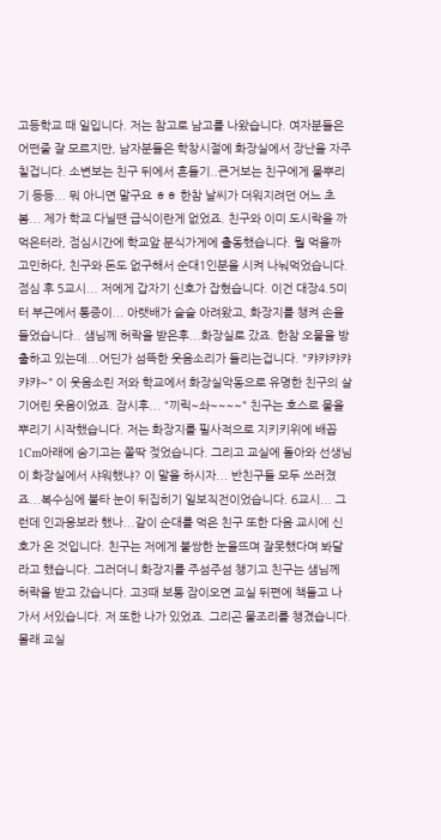고등학교 때 일입니다. 저는 참고로 남고를 나왔습니다. 여자분들은 어떤줄 잘 모르지만, 남자분들은 학창시절에 화장실에서 장난을 자주 칠겁니다. 소변보는 친구 뒤에서 흔들기..큰거보는 친구에게 물뿌리기 등등... 뭐 아니면 말구요 ㅎㅎ 한참 날씨가 더워지려던 어느 초봄... 제가 학교 다닐땐 급식이란게 없었죠. 친구와 이미 도시락을 까먹은터라, 점심시간에 학교앞 분식가게에 출동했습니다. 뭘 먹을까 고민하다, 친구와 돈도 없구해서 순대1인분을 시켜 나눠먹었습니다. 점심 후 5교시... 저에게 갑자기 신호가 잡혔습니다. 이건 대장4.5미터 부근에서 통증이... 아랫배가 슬슬 아려왔고, 화장지를 챙켜 손을 들었습니다.. 샘님께 허락을 받은후...화장실로 갔죠. 한참 오물을 방출하고 있는데...어딘가 섬뜩한 웃음소리가 들리는겁니다. "캬캬캬캬캬캬~" 이 웃음소린 저와 학교에서 화장실악동으로 유명한 친구의 살기어린 웃음이었죠. 잠시후... "끼릭~솨~~~~" 친구는 호스로 물을 뿌리기 시작했습니다. 저는 화장지를 필사적으로 지키키위에 배꼽1Cm아래에 숨기고는 쫄딱 젖었습니다. 그리고 교실에 돌아와 선생님이 화장실에서 샤워했냐? 이 말을 하시자... 반친구들 모두 쓰러졌죠...복수심에 불타 눈이 뒤집히기 일보직전이었습니다. 6교시... 그런데 인과응보라 했나...같이 순대를 먹은 친구 또한 다음 교시에 신호가 온 것입니다. 친구는 저에게 불쌍한 눈을뜨며 잘못했다며 봐달라고 했습니다. 그러더니 화장지를 주섬주섬 챙기고 친구는 샘님께 허락을 받고 갔습니다. 고3때 보통 잠이오면 교실 뒤편에 책들고 나가서 서있습니다. 저 또한 나가 있었죠. 그리곤 물조리를 챙겼습니다. 몰래 교실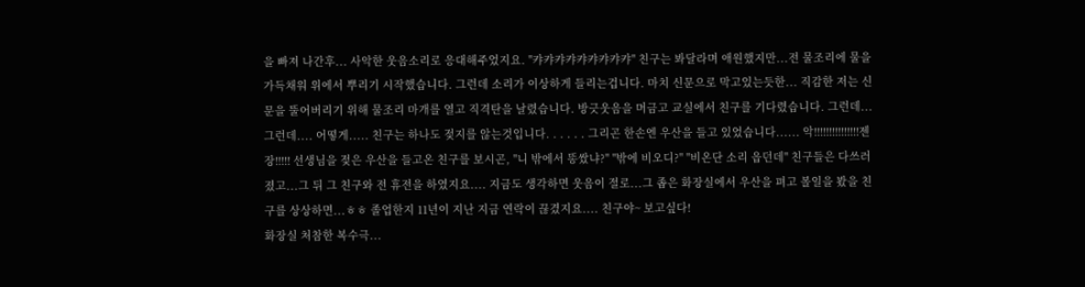을 빠져 나간후... 사악한 웃음소리로 응대해주었지요. "캬캬캬캬캬캬캬캬캬" 친구는 봐달라며 애원했지만...전 물조리에 물을 가득채워 위에서 뿌리기 시작했습니다. 그런데 소리가 이상하게 들리는겁니다. 마치 신문으로 막고있는듯한... 직감한 저는 신문을 뚤어버리기 위해 물조리 마개를 열고 직격탄을 날렸습니다. 방긋웃음을 머금고 교실에서 친구를 기다렸습니다. 그런데... 그런데.... 어떻게..... 친구는 하나도 젖지를 않는것입니다. . . . . . 그리곤 한손엔 우산을 들고 있었습니다...... 악!!!!!!!!!!!!!!!젠장!!!!! 선생님을 젖은 우산을 들고온 친구를 보시곤, "니 밖에서 똥쌌냐?" "밖에 비오디?" "비온단 소리 읍던데" 친구들은 다쓰러졌고...그 뒤 그 친구와 전 휴전을 하였지요.... 지금도 생각하면 웃음이 절로...그 좁은 화장실에서 우산을 펴고 볼일을 봤을 친구를 상상하면...ㅎㅎ 졸업한지 11년이 지난 지금 연락이 끊겼지요.... 친구야~ 보고싶다!
화장실 처참한 복수극...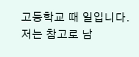고등학교 때 일입니다.
저는 참고로 남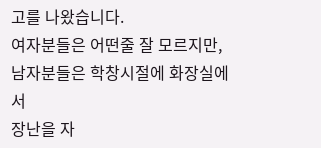고를 나왔습니다.
여자분들은 어떤줄 잘 모르지만, 남자분들은 학창시절에 화장실에서
장난을 자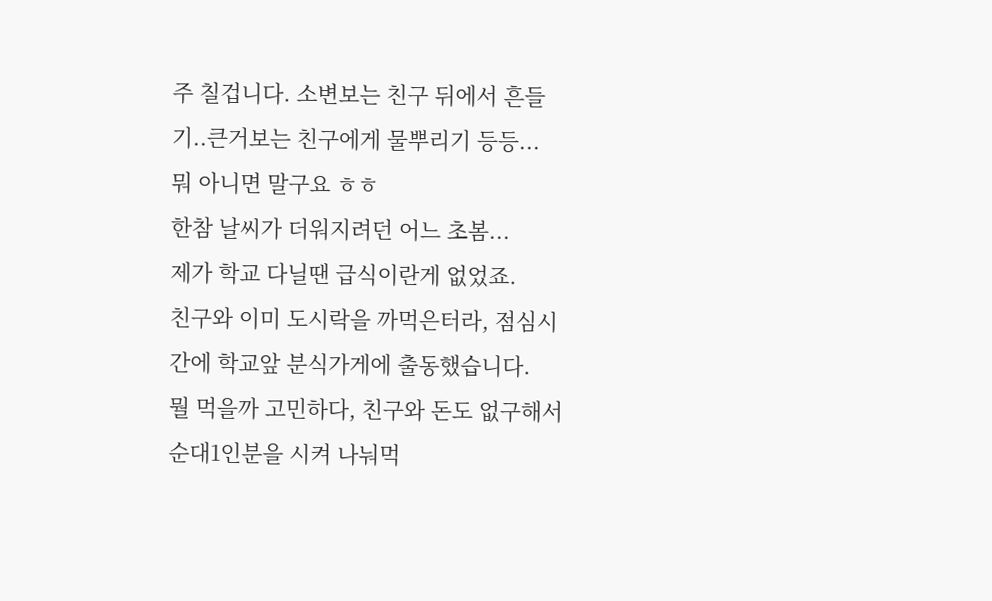주 칠겁니다. 소변보는 친구 뒤에서 흔들기..큰거보는 친구에게 물뿌리기 등등...
뭐 아니면 말구요 ㅎㅎ
한참 날씨가 더워지려던 어느 초봄...
제가 학교 다닐땐 급식이란게 없었죠.
친구와 이미 도시락을 까먹은터라, 점심시간에 학교앞 분식가게에 출동했습니다.
뭘 먹을까 고민하다, 친구와 돈도 없구해서 순대1인분을 시켜 나눠먹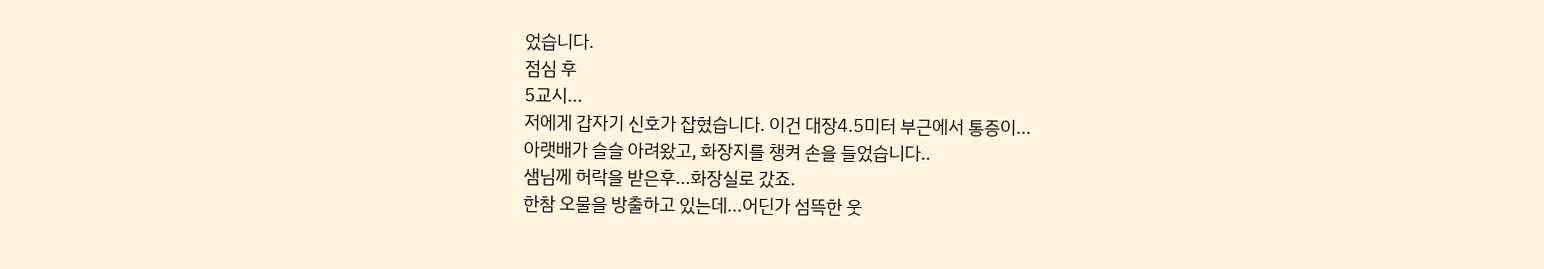었습니다.
점심 후
5교시...
저에게 갑자기 신호가 잡혔습니다. 이건 대장4.5미터 부근에서 통증이...
아랫배가 슬슬 아려왔고, 화장지를 챙켜 손을 들었습니다..
샘님께 허락을 받은후...화장실로 갔죠.
한참 오물을 방출하고 있는데...어딘가 섬뜩한 웃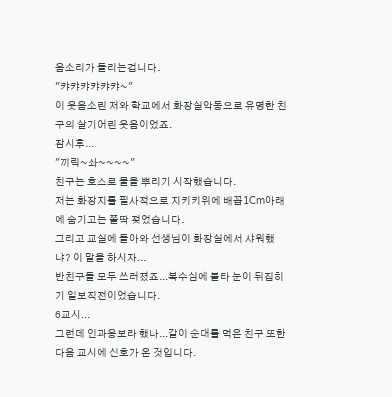음소리가 들리는겁니다.
"캬캬캬캬캬캬~"
이 웃음소린 저와 학교에서 화장실악동으로 유명한 친구의 살기어린 웃음이었죠.
잠시후...
"끼릭~솨~~~~"
친구는 호스로 물을 뿌리기 시작했습니다.
저는 화장지를 필사적으로 지키키위에 배꼽1Cm아래에 숨기고는 쫄딱 젖었습니다.
그리고 교실에 돌아와 선생님이 화장실에서 샤워했냐? 이 말을 하시자...
반친구들 모두 쓰러졌죠...복수심에 불타 눈이 뒤집히기 일보직전이었습니다.
6교시...
그런데 인과응보라 했나...같이 순대를 먹은 친구 또한 다음 교시에 신호가 온 것입니다.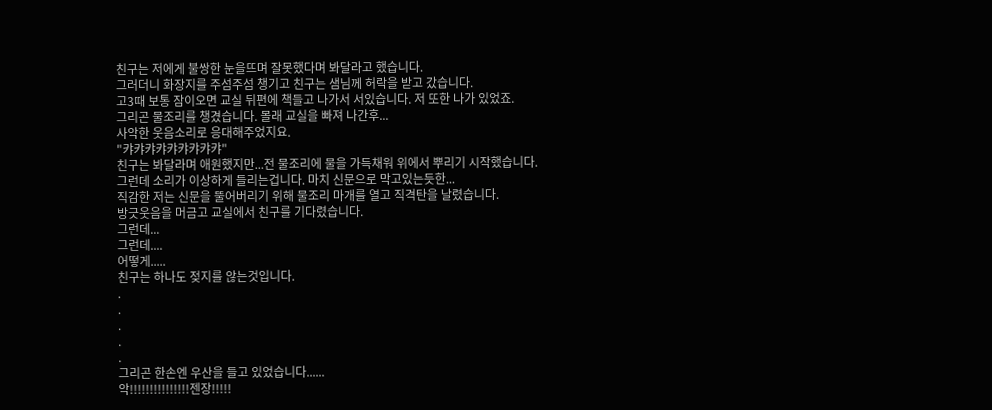친구는 저에게 불쌍한 눈을뜨며 잘못했다며 봐달라고 했습니다.
그러더니 화장지를 주섬주섬 챙기고 친구는 샘님께 허락을 받고 갔습니다.
고3때 보통 잠이오면 교실 뒤편에 책들고 나가서 서있습니다. 저 또한 나가 있었죠.
그리곤 물조리를 챙겼습니다. 몰래 교실을 빠져 나간후...
사악한 웃음소리로 응대해주었지요.
"캬캬캬캬캬캬캬캬캬"
친구는 봐달라며 애원했지만...전 물조리에 물을 가득채워 위에서 뿌리기 시작했습니다.
그런데 소리가 이상하게 들리는겁니다. 마치 신문으로 막고있는듯한...
직감한 저는 신문을 뚤어버리기 위해 물조리 마개를 열고 직격탄을 날렸습니다.
방긋웃음을 머금고 교실에서 친구를 기다렸습니다.
그런데...
그런데....
어떻게.....
친구는 하나도 젖지를 않는것입니다.
.
.
.
.
.
그리곤 한손엔 우산을 들고 있었습니다......
악!!!!!!!!!!!!!!!젠장!!!!!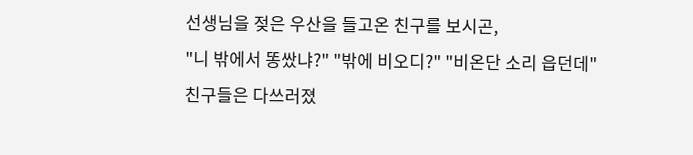선생님을 젖은 우산을 들고온 친구를 보시곤,
"니 밖에서 똥쌌냐?" "밖에 비오디?" "비온단 소리 읍던데"
친구들은 다쓰러졌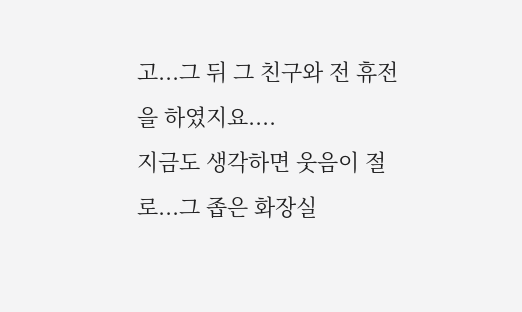고...그 뒤 그 친구와 전 휴전을 하였지요....
지금도 생각하면 웃음이 절로...그 좁은 화장실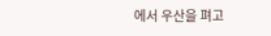에서 우산을 펴고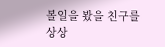볼일을 봤을 친구를 상상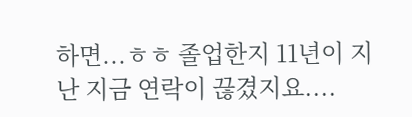하면...ㅎㅎ 졸업한지 11년이 지난 지금 연락이 끊겼지요....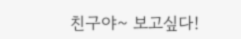친구야~ 보고싶다!